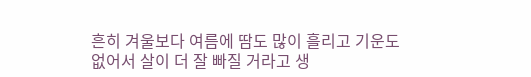흔히 겨울보다 여름에 땀도 많이 흘리고 기운도 없어서 살이 더 잘 빠질 거라고 생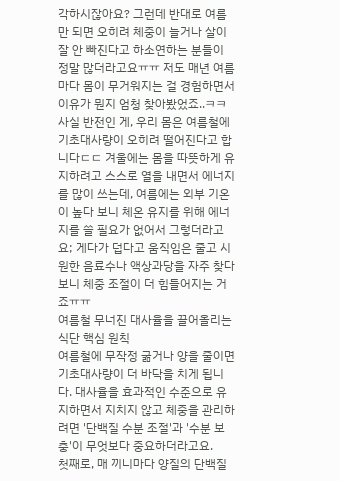각하시잖아요? 그런데 반대로 여름만 되면 오히려 체중이 늘거나 살이 잘 안 빠진다고 하소연하는 분들이 정말 많더라고요ㅠㅠ 저도 매년 여름마다 몸이 무거워지는 걸 경험하면서 이유가 뭔지 엄청 찾아봤었죠..ㅋㅋ
사실 반전인 게, 우리 몸은 여름철에 기초대사량이 오히려 떨어진다고 합니다ㄷㄷ 겨울에는 몸을 따뜻하게 유지하려고 스스로 열을 내면서 에너지를 많이 쓰는데, 여름에는 외부 기온이 높다 보니 체온 유지를 위해 에너지를 쓸 필요가 없어서 그렇더라고요; 게다가 덥다고 움직임은 줄고 시원한 음료수나 액상과당을 자주 찾다 보니 체중 조절이 더 힘들어지는 거죠ㅠㅠ
여름철 무너진 대사율을 끌어올리는 식단 핵심 원칙
여름철에 무작정 굶거나 양을 줄이면 기초대사량이 더 바닥을 치게 됩니다. 대사율을 효과적인 수준으로 유지하면서 지치지 않고 체중을 관리하려면 '단백질 수분 조절'과 '수분 보충'이 무엇보다 중요하더라고요.
첫째로, 매 끼니마다 양질의 단백질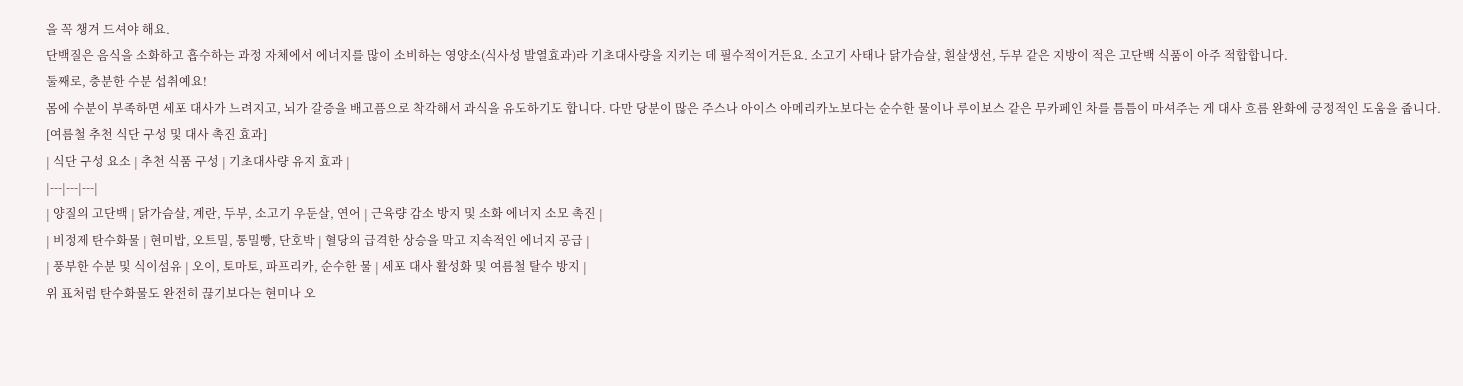을 꼭 챙겨 드셔야 해요.
단백질은 음식을 소화하고 흡수하는 과정 자체에서 에너지를 많이 소비하는 영양소(식사성 발열효과)라 기초대사량을 지키는 데 필수적이거든요. 소고기 사태나 닭가슴살, 흰살생선, 두부 같은 지방이 적은 고단백 식품이 아주 적합합니다.
둘째로, 충분한 수분 섭취예요!
몸에 수분이 부족하면 세포 대사가 느려지고, 뇌가 갈증을 배고픔으로 착각해서 과식을 유도하기도 합니다. 다만 당분이 많은 주스나 아이스 아메리카노보다는 순수한 물이나 루이보스 같은 무카페인 차를 틈틈이 마셔주는 게 대사 흐름 완화에 긍정적인 도움을 줍니다.
[여름철 추천 식단 구성 및 대사 촉진 효과]
| 식단 구성 요소 | 추천 식품 구성 | 기초대사량 유지 효과 |
|---|---|---|
| 양질의 고단백 | 닭가슴살, 계란, 두부, 소고기 우둔살, 연어 | 근육량 감소 방지 및 소화 에너지 소모 촉진 |
| 비정제 탄수화물 | 현미밥, 오트밀, 통밀빵, 단호박 | 혈당의 급격한 상승을 막고 지속적인 에너지 공급 |
| 풍부한 수분 및 식이섬유 | 오이, 토마토, 파프리카, 순수한 물 | 세포 대사 활성화 및 여름철 탈수 방지 |
위 표처럼 탄수화물도 완전히 끊기보다는 현미나 오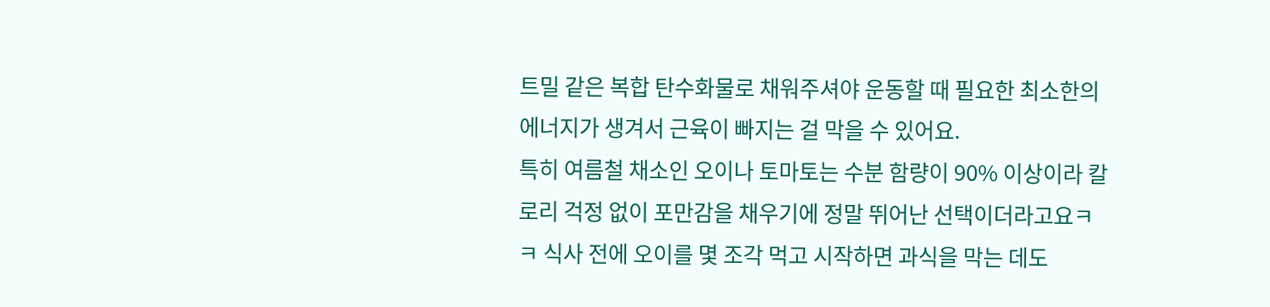트밀 같은 복합 탄수화물로 채워주셔야 운동할 때 필요한 최소한의 에너지가 생겨서 근육이 빠지는 걸 막을 수 있어요.
특히 여름철 채소인 오이나 토마토는 수분 함량이 90% 이상이라 칼로리 걱정 없이 포만감을 채우기에 정말 뛰어난 선택이더라고요ㅋㅋ 식사 전에 오이를 몇 조각 먹고 시작하면 과식을 막는 데도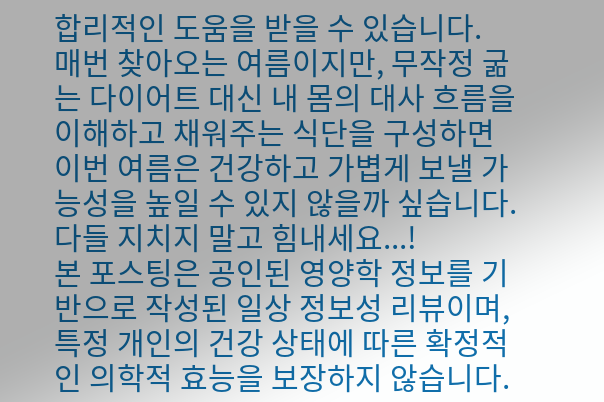합리적인 도움을 받을 수 있습니다.
매번 찾아오는 여름이지만, 무작정 굶는 다이어트 대신 내 몸의 대사 흐름을 이해하고 채워주는 식단을 구성하면 이번 여름은 건강하고 가볍게 보낼 가능성을 높일 수 있지 않을까 싶습니다. 다들 지치지 말고 힘내세요...!
본 포스팅은 공인된 영양학 정보를 기반으로 작성된 일상 정보성 리뷰이며, 특정 개인의 건강 상태에 따른 확정적인 의학적 효능을 보장하지 않습니다.